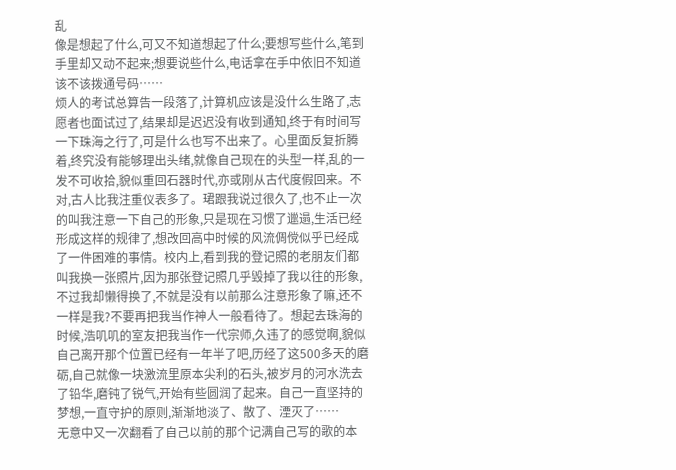乱
像是想起了什么,可又不知道想起了什么;要想写些什么,笔到手里却又动不起来;想要说些什么,电话拿在手中依旧不知道该不该拨通号码……
烦人的考试总算告一段落了,计算机应该是没什么生路了,志愿者也面试过了,结果却是迟迟没有收到通知,终于有时间写一下珠海之行了,可是什么也写不出来了。心里面反复折腾着,终究没有能够理出头绪,就像自己现在的头型一样,乱的一发不可收拾,貌似重回石器时代,亦或刚从古代度假回来。不对,古人比我注重仪表多了。珺跟我说过很久了,也不止一次的叫我注意一下自己的形象,只是现在习惯了邋遢,生活已经形成这样的规律了,想改回高中时候的风流倜傥似乎已经成了一件困难的事情。校内上,看到我的登记照的老朋友们都叫我换一张照片,因为那张登记照几乎毁掉了我以往的形象,不过我却懒得换了,不就是没有以前那么注意形象了嘛,还不一样是我?不要再把我当作神人一般看待了。想起去珠海的时候,浩叽叽的室友把我当作一代宗师,久违了的感觉啊,貌似自己离开那个位置已经有一年半了吧,历经了这500多天的磨砺,自己就像一块激流里原本尖利的石头,被岁月的河水洗去了铅华,磨钝了锐气,开始有些圆润了起来。自己一直坚持的梦想,一直守护的原则,渐渐地淡了、散了、湮灭了……
无意中又一次翻看了自己以前的那个记满自己写的歌的本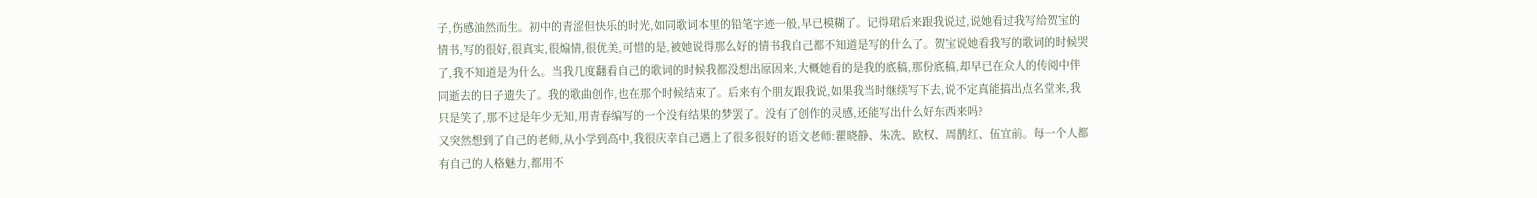子,伤感油然而生。初中的青涩但快乐的时光,如同歌词本里的铅笔字迹一般,早已模糊了。记得珺后来跟我说过,说她看过我写给贺宝的情书,写的很好,很真实,很煽情,很优美,可惜的是,被她说得那么好的情书我自己都不知道是写的什么了。贺宝说她看我写的歌词的时候哭了,我不知道是为什么。当我几度翻看自己的歌词的时候我都没想出原因来,大概她看的是我的底稿,那份底稿,却早已在众人的传阅中伴同逝去的日子遗失了。我的歌曲创作,也在那个时候结束了。后来有个朋友跟我说,如果我当时继续写下去,说不定真能搞出点名堂来,我只是笑了,那不过是年少无知,用青春编写的一个没有结果的梦罢了。没有了创作的灵感,还能写出什么好东西来吗?
又突然想到了自己的老师,从小学到高中,我很庆幸自己遇上了很多很好的语文老师:瞿晓静、朱冼、欧权、周鹊红、伍宜前。每一个人都有自己的人格魅力,都用不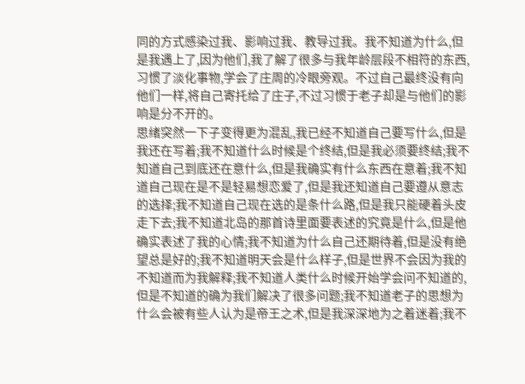同的方式感染过我、影响过我、教导过我。我不知道为什么,但是我遇上了,因为他们,我了解了很多与我年龄层段不相符的东西,习惯了淡化事物,学会了庄周的冷眼旁观。不过自己最终没有向他们一样,将自己寄托给了庄子,不过习惯于老子却是与他们的影响是分不开的。
思绪突然一下子变得更为混乱,我已经不知道自己要写什么,但是我还在写着;我不知道什么时候是个终结,但是我必须要终结;我不知道自己到底还在意什么,但是我确实有什么东西在意着;我不知道自己现在是不是轻易想恋爱了,但是我还知道自己要遵从意志的选择;我不知道自己现在选的是条什么路,但是我只能硬着头皮走下去;我不知道北岛的那首诗里面要表述的究竟是什么,但是他确实表述了我的心情;我不知道为什么自己还期待着,但是没有绝望总是好的;我不知道明天会是什么样子,但是世界不会因为我的不知道而为我解释;我不知道人类什么时候开始学会问不知道的,但是不知道的确为我们解决了很多问题;我不知道老子的思想为什么会被有些人认为是帝王之术,但是我深深地为之着迷着;我不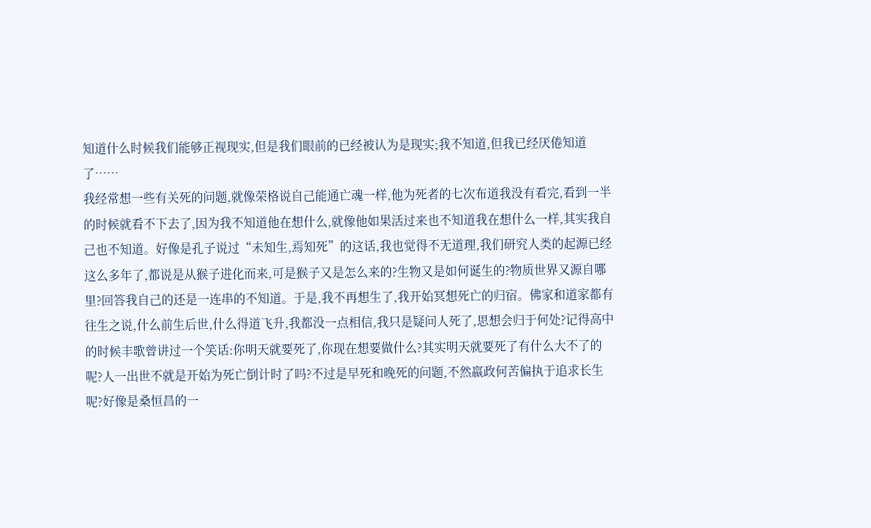知道什么时候我们能够正视现实,但是我们眼前的已经被认为是现实;我不知道,但我已经厌倦知道了……
我经常想一些有关死的问题,就像荣格说自己能通亡魂一样,他为死者的七次布道我没有看完,看到一半的时候就看不下去了,因为我不知道他在想什么,就像他如果活过来也不知道我在想什么一样,其实我自己也不知道。好像是孔子说过“未知生,焉知死”的这话,我也觉得不无道理,我们研究人类的起源已经这么多年了,都说是从猴子进化而来,可是猴子又是怎么来的?生物又是如何诞生的?物质世界又源自哪里?回答我自己的还是一连串的不知道。于是,我不再想生了,我开始冥想死亡的归宿。佛家和道家都有往生之说,什么前生后世,什么得道飞升,我都没一点相信,我只是疑问人死了,思想会归于何处?记得高中的时候丰歌曾讲过一个笑话:你明天就要死了,你现在想要做什么?其实明天就要死了有什么大不了的呢?人一出世不就是开始为死亡倒计时了吗?不过是早死和晚死的问题,不然嬴政何苦偏执于追求长生呢?好像是桑恒昌的一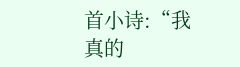首小诗:“我真的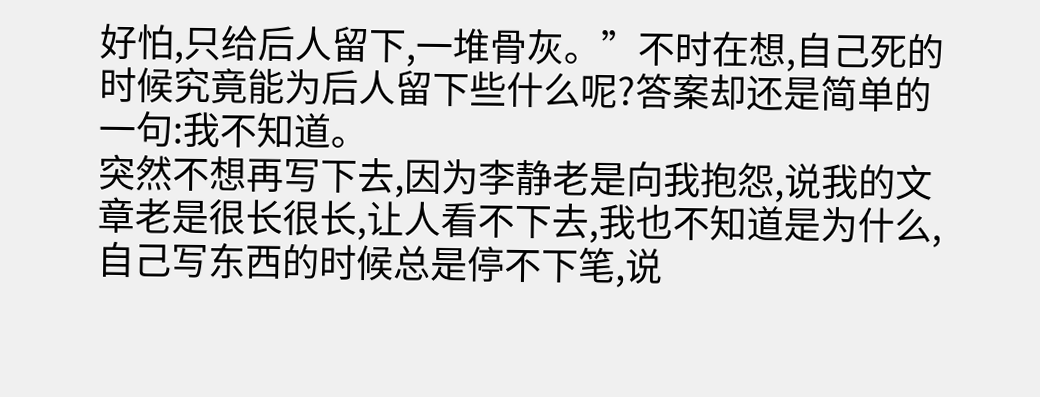好怕,只给后人留下,一堆骨灰。”不时在想,自己死的时候究竟能为后人留下些什么呢?答案却还是简单的一句:我不知道。
突然不想再写下去,因为李静老是向我抱怨,说我的文章老是很长很长,让人看不下去,我也不知道是为什么,自己写东西的时候总是停不下笔,说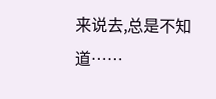来说去,总是不知道……